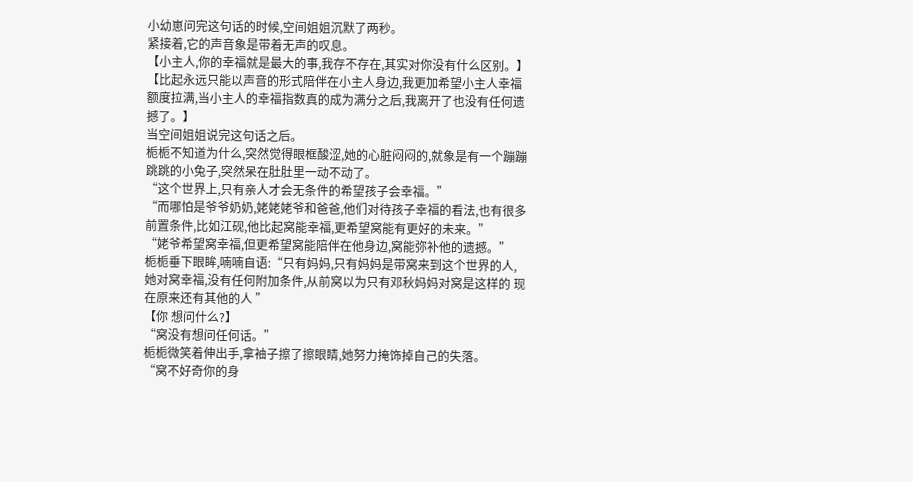小幼崽问完这句话的时候,空间姐姐沉默了两秒。
紧接着,它的声音象是带着无声的叹息。
【小主人,你的幸福就是最大的事,我存不存在,其实对你没有什么区别。】
【比起永远只能以声音的形式陪伴在小主人身边,我更加希望小主人幸福额度拉满,当小主人的幸福指数真的成为满分之后,我离开了也没有任何遗撼了。】
当空间姐姐说完这句话之后。
栀栀不知道为什么,突然觉得眼框酸涩,她的心脏闷闷的,就象是有一个蹦蹦跳跳的小兔子,突然呆在肚肚里一动不动了。
“这个世界上,只有亲人才会无条件的希望孩子会幸福。”
“而哪怕是爷爷奶奶,姥姥姥爷和爸爸,他们对待孩子幸福的看法,也有很多前置条件,比如江砚,他比起窝能幸福,更希望窝能有更好的未来。”
“姥爷希望窝幸福,但更希望窝能陪伴在他身边,窝能弥补他的遗撼。”
栀栀垂下眼眸,喃喃自语:“只有妈妈,只有妈妈是带窝来到这个世界的人,她对窝幸福,没有任何附加条件,从前窝以为只有邓秋妈妈对窝是这样的 现在原来还有其他的人 ”
【你 想问什么?】
“窝没有想问任何话。”
栀栀微笑着伸出手,拿袖子擦了擦眼睛,她努力掩饰掉自己的失落。
“窝不好奇你的身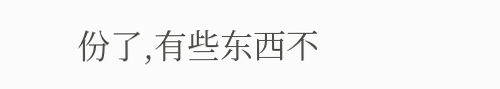份了,有些东西不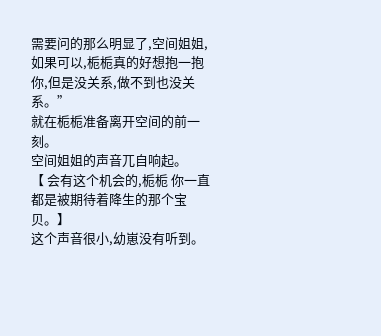需要问的那么明显了,空间姐姐,如果可以,栀栀真的好想抱一抱你,但是没关系,做不到也没关系。”
就在栀栀准备离开空间的前一刻。
空间姐姐的声音兀自响起。
【 会有这个机会的,栀栀 你一直都是被期待着降生的那个宝贝。】
这个声音很小,幼崽没有听到。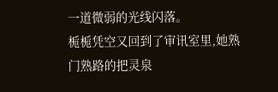一道微弱的光线闪落。
栀栀凭空又回到了审讯室里,她熟门熟路的把灵泉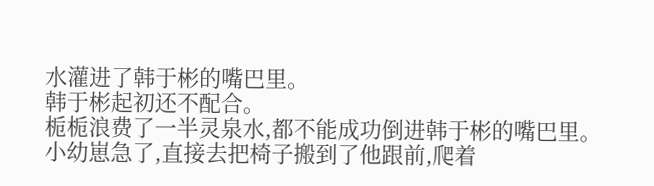水灌进了韩于彬的嘴巴里。
韩于彬起初还不配合。
栀栀浪费了一半灵泉水,都不能成功倒进韩于彬的嘴巴里。
小幼崽急了,直接去把椅子搬到了他跟前,爬着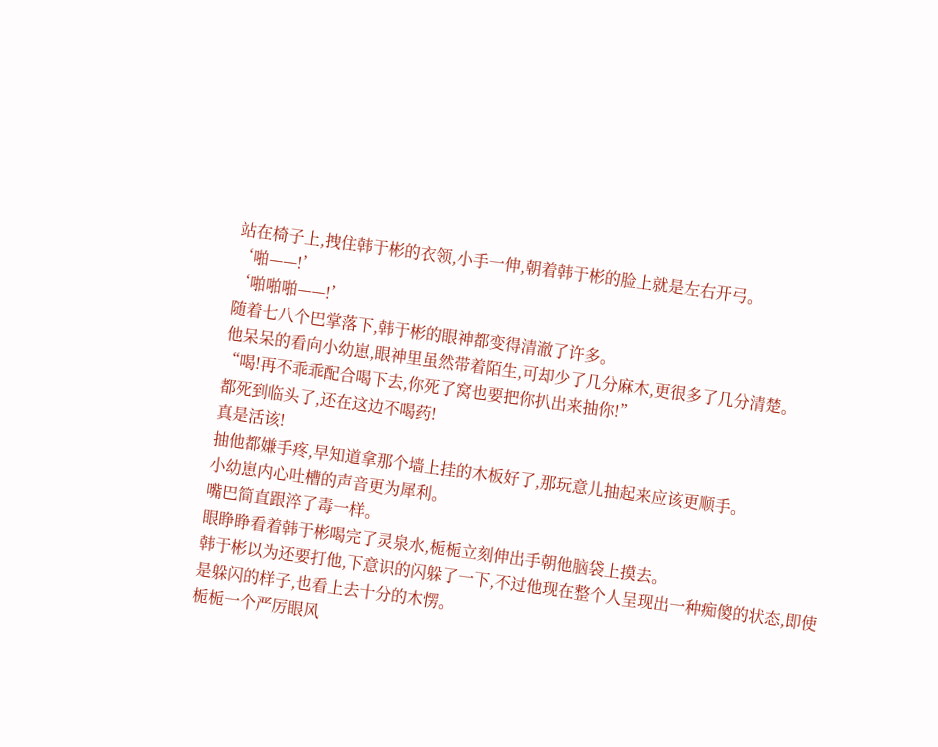站在椅子上,拽住韩于彬的衣领,小手一伸,朝着韩于彬的脸上就是左右开弓。
‘啪——!’
‘啪啪啪——!’
随着七八个巴掌落下,韩于彬的眼神都变得清澈了许多。
他呆呆的看向小幼崽,眼神里虽然带着陌生,可却少了几分麻木,更很多了几分清楚。
“喝!再不乖乖配合喝下去,你死了窝也要把你扒出来抽你!”
都死到临头了,还在这边不喝药!
真是活该!
抽他都嫌手疼,早知道拿那个墙上挂的木板好了,那玩意儿抽起来应该更顺手。
小幼崽内心吐槽的声音更为犀利。
嘴巴简直跟淬了毒一样。
眼睁睁看着韩于彬喝完了灵泉水,栀栀立刻伸出手朝他脑袋上摸去。
韩于彬以为还要打他,下意识的闪躲了一下,不过他现在整个人呈现出一种痴傻的状态,即使是躲闪的样子,也看上去十分的木愣。
栀栀一个严厉眼风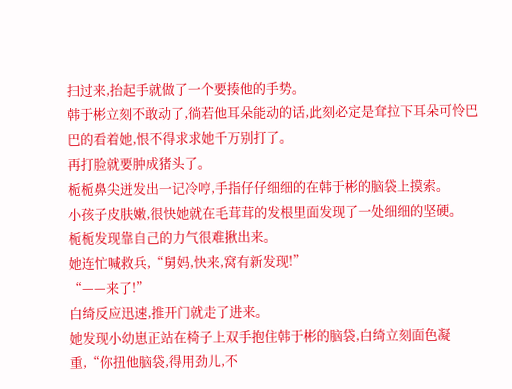扫过来,抬起手就做了一个要揍他的手势。
韩于彬立刻不敢动了,徜若他耳朵能动的话,此刻必定是耷拉下耳朵可怜巴巴的看着她,恨不得求求她千万别打了。
再打脸就要肿成猪头了。
栀栀鼻尖迸发出一记冷哼,手指仔仔细细的在韩于彬的脑袋上摸索。
小孩子皮肤嫩,很快她就在毛茸茸的发根里面发现了一处细细的坚硬。
栀栀发现靠自己的力气很难揪出来。
她连忙喊救兵,“舅妈,快来,窝有新发现!”
“——来了!”
白绮反应迅速,推开门就走了进来。
她发现小幼崽正站在椅子上双手抱住韩于彬的脑袋,白绮立刻面色凝重,“你扭他脑袋,得用劲儿,不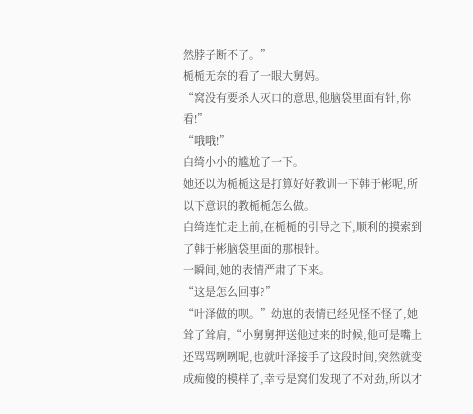然脖子断不了。”
栀栀无奈的看了一眼大舅妈。
“窝没有要杀人灭口的意思,他脑袋里面有针,你看!”
“哦哦!”
白绮小小的尴尬了一下。
她还以为栀栀这是打算好好教训一下韩于彬呢,所以下意识的教栀栀怎么做。
白绮连忙走上前,在栀栀的引导之下,顺利的摸索到了韩于彬脑袋里面的那根针。
一瞬间,她的表情严肃了下来。
“这是怎么回事?”
“叶泽做的呗。”幼崽的表情已经见怪不怪了,她耸了耸肩,“小舅舅押送他过来的时候,他可是嘴上还骂骂咧咧呢,也就叶泽接手了这段时间,突然就变成痴傻的模样了,幸亏是窝们发现了不对劲,所以才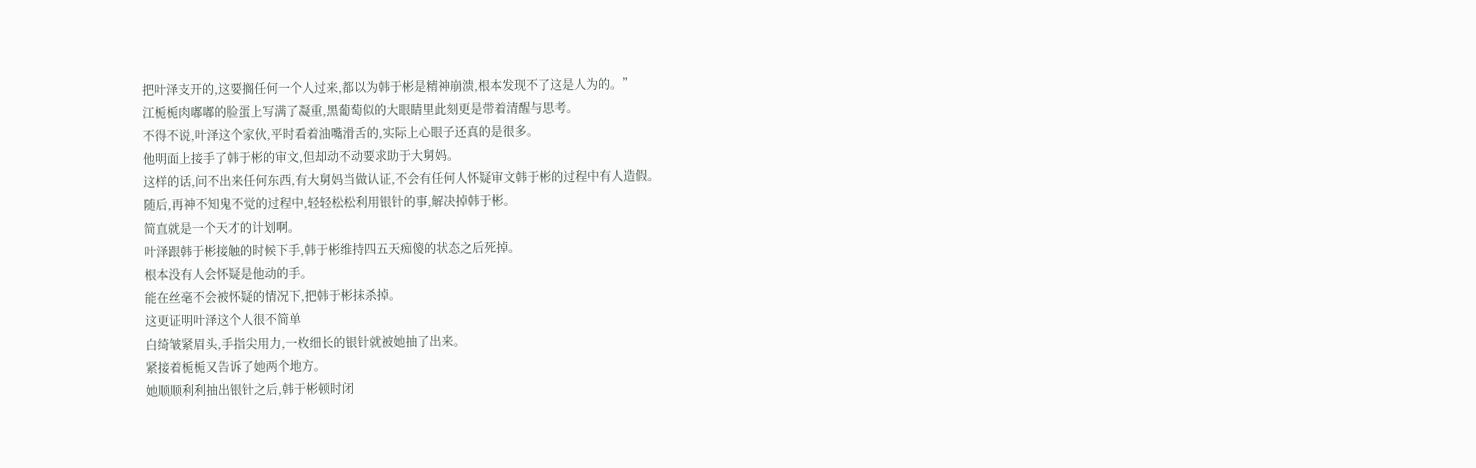把叶泽支开的,这要搁任何一个人过来,都以为韩于彬是精神崩溃,根本发现不了这是人为的。”
江栀栀肉嘟嘟的脸蛋上写满了凝重,黑葡萄似的大眼睛里此刻更是带着清醒与思考。
不得不说,叶泽这个家伙,平时看着油嘴滑舌的,实际上心眼子还真的是很多。
他明面上接手了韩于彬的审文,但却动不动要求助于大舅妈。
这样的话,问不出来任何东西,有大舅妈当做认证,不会有任何人怀疑审文韩于彬的过程中有人造假。
随后,再神不知鬼不觉的过程中,轻轻松松利用银针的事,解决掉韩于彬。
简直就是一个天才的计划啊。
叶泽跟韩于彬接触的时候下手,韩于彬维持四五天痴傻的状态之后死掉。
根本没有人会怀疑是他动的手。
能在丝毫不会被怀疑的情况下,把韩于彬抹杀掉。
这更证明叶泽这个人很不简单
白绮皱紧眉头,手指尖用力,一枚细长的银针就被她抽了出来。
紧接着栀栀又告诉了她两个地方。
她顺顺利利抽出银针之后,韩于彬顿时闭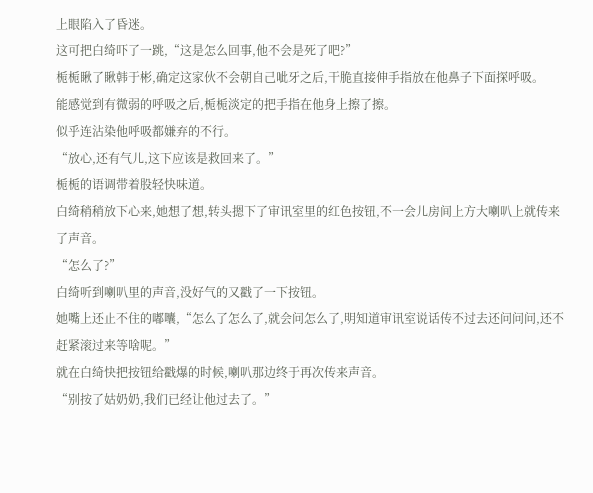上眼陷入了昏迷。
这可把白绮吓了一跳,“这是怎么回事,他不会是死了吧?”
栀栀瞅了瞅韩于彬,确定这家伙不会朝自己呲牙之后,干脆直接伸手指放在他鼻子下面探呼吸。
能感觉到有微弱的呼吸之后,栀栀淡定的把手指在他身上擦了擦。
似乎连沾染他呼吸都嫌弃的不行。
“放心,还有气儿,这下应该是救回来了。”
栀栀的语调带着股轻快味道。
白绮稍稍放下心来,她想了想,转头摁下了审讯室里的红色按钮,不一会儿房间上方大喇叭上就传来了声音。
“怎么了?”
白绮听到喇叭里的声音,没好气的又戳了一下按钮。
她嘴上还止不住的嘟囔,“怎么了怎么了,就会问怎么了,明知道审讯室说话传不过去还问问问,还不赶紧滚过来等啥呢。”
就在白绮快把按钮给戳爆的时候,喇叭那边终于再次传来声音。
“别按了姑奶奶,我们已经让他过去了。”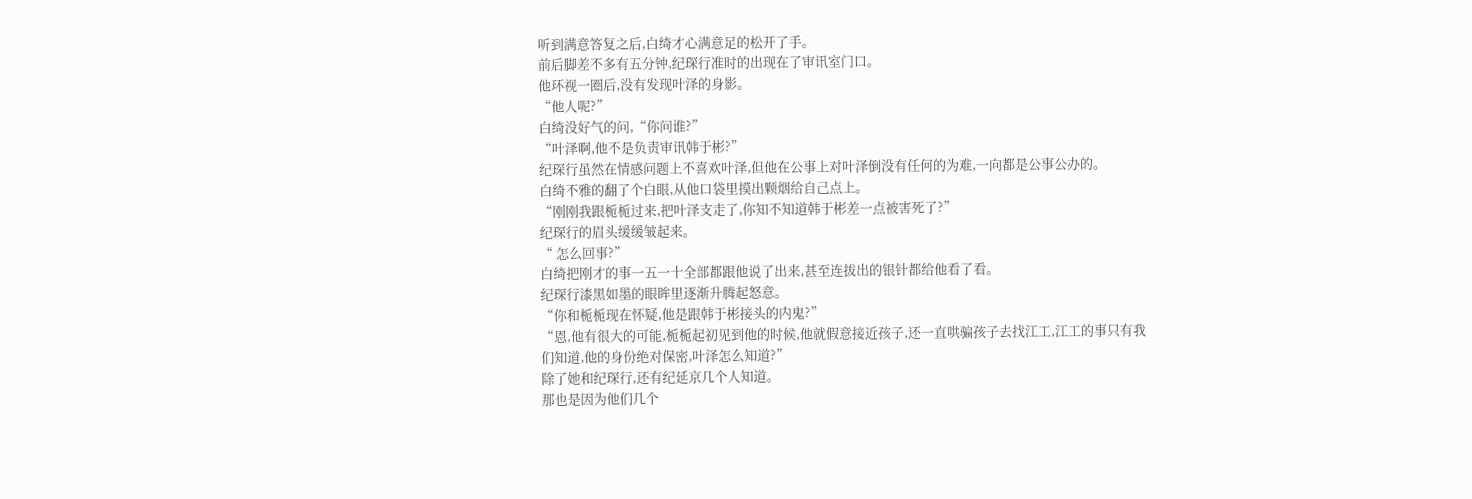听到满意答复之后,白绮才心满意足的松开了手。
前后脚差不多有五分钟,纪琛行准时的出现在了审讯室门口。
他环视一圈后,没有发现叶泽的身影。
“他人呢?”
白绮没好气的问,“你问谁?”
“叶泽啊,他不是负责审讯韩于彬?”
纪琛行虽然在情感问题上不喜欢叶泽,但他在公事上对叶泽倒没有任何的为难,一向都是公事公办的。
白绮不雅的翻了个白眼,从他口袋里摸出颗烟给自己点上。
“刚刚我跟栀栀过来,把叶泽支走了,你知不知道韩于彬差一点被害死了?”
纪琛行的眉头缓缓皱起来。
“ 怎么回事?”
白绮把刚才的事一五一十全部都跟他说了出来,甚至连拔出的银针都给他看了看。
纪琛行漆黑如墨的眼眸里逐渐升腾起怒意。
“你和栀栀现在怀疑,他是跟韩于彬接头的内鬼?”
“恩,他有很大的可能,栀栀起初见到他的时候,他就假意接近孩子,还一直哄骗孩子去找江工,江工的事只有我们知道,他的身份绝对保密,叶泽怎么知道?”
除了她和纪琛行,还有纪延京几个人知道。
那也是因为他们几个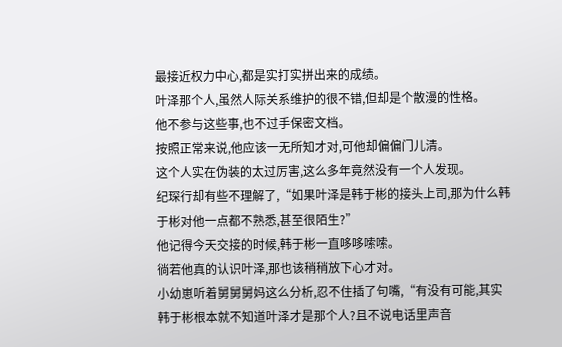最接近权力中心,都是实打实拼出来的成绩。
叶泽那个人,虽然人际关系维护的很不错,但却是个散漫的性格。
他不参与这些事,也不过手保密文档。
按照正常来说,他应该一无所知才对,可他却偏偏门儿清。
这个人实在伪装的太过厉害,这么多年竟然没有一个人发现。
纪琛行却有些不理解了,“如果叶泽是韩于彬的接头上司,那为什么韩于彬对他一点都不熟悉,甚至很陌生?”
他记得今天交接的时候,韩于彬一直哆哆嗦嗦。
徜若他真的认识叶泽,那也该稍稍放下心才对。
小幼崽听着舅舅舅妈这么分析,忍不住插了句嘴,“有没有可能,其实韩于彬根本就不知道叶泽才是那个人?且不说电话里声音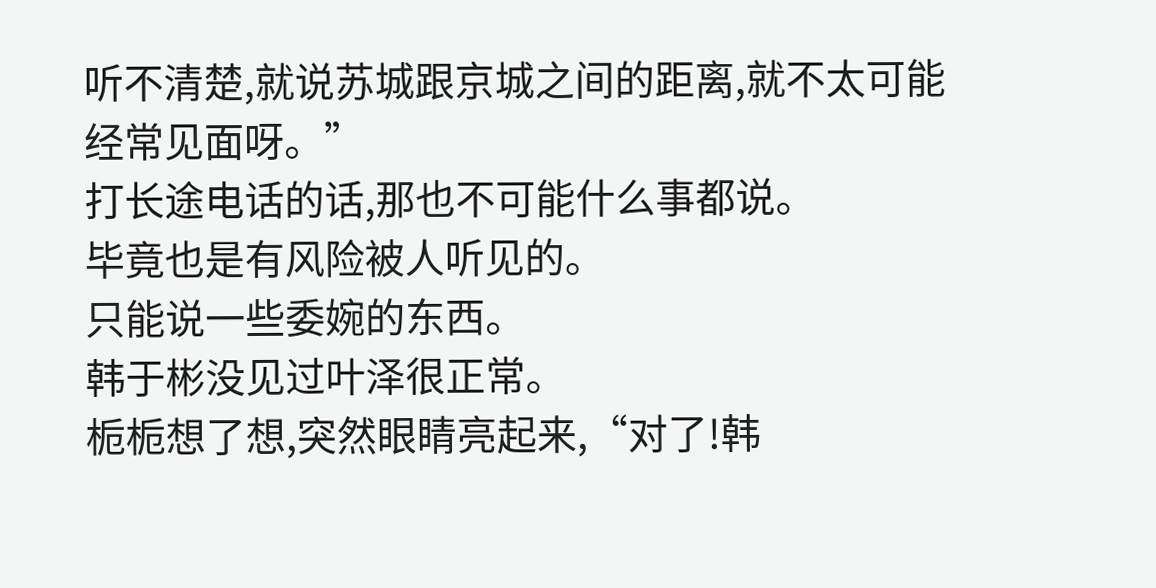听不清楚,就说苏城跟京城之间的距离,就不太可能经常见面呀。”
打长途电话的话,那也不可能什么事都说。
毕竟也是有风险被人听见的。
只能说一些委婉的东西。
韩于彬没见过叶泽很正常。
栀栀想了想,突然眼睛亮起来,“对了!韩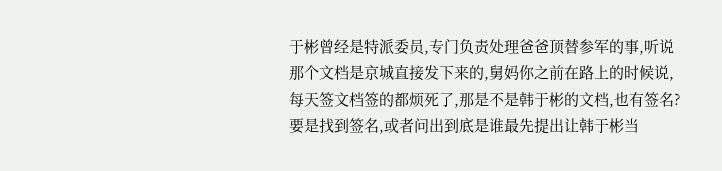于彬曾经是特派委员,专门负责处理爸爸顶替参军的事,听说那个文档是京城直接发下来的,舅妈你之前在路上的时候说,每天签文档签的都烦死了,那是不是韩于彬的文档,也有签名?要是找到签名,或者问出到底是谁最先提出让韩于彬当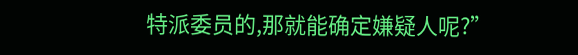特派委员的,那就能确定嫌疑人呢?”